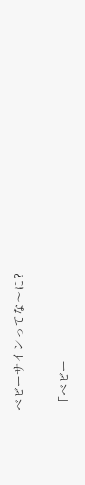ベビーサインってな〜に?

 「ベビー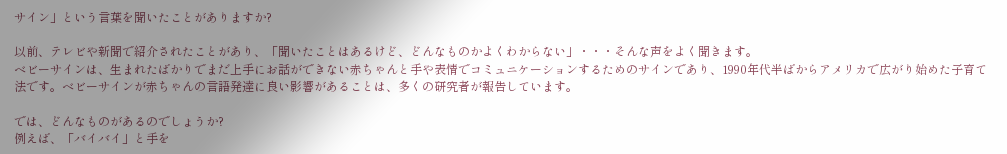サイン」という言葉を聞いたことがありますか?

以前、テレビや新聞で紹介されたことがあり、「聞いたことはあるけど、どんなものかよくわからない」・・・そんな声をよく聞きます。
ベビーサインは、生まれたばかりでまだ上手にお話ができない赤ちゃんと手や表情でコミュニケーションするためのサインであり、1990年代半ばからアメリカで広がり始めた子育て法です。ベビーサインが赤ちゃんの言語発達に良い影響があることは、多くの研究者が報告しています。

では、どんなものがあるのでしょうか?
例えば、「バイバイ」と手を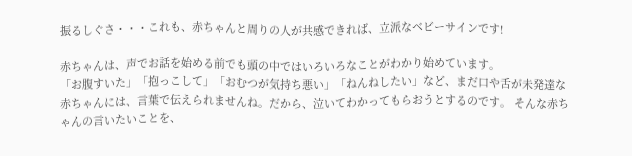振るしぐさ・・・これも、赤ちゃんと周りの人が共感できれば、立派なベビーサインです!

赤ちゃんは、声でお話を始める前でも頭の中ではいろいろなことがわかり始めています。
「お腹すいた」「抱っこして」「おむつが気持ち悪い」「ねんねしたい」など、まだ口や舌が未発達な赤ちゃんには、言葉で伝えられませんね。だから、泣いてわかってもらおうとするのです。 そんな赤ちゃんの言いたいことを、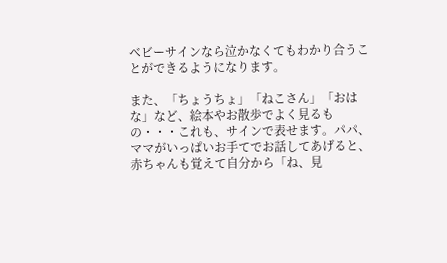ベビーサインなら泣かなくてもわかり合うことができるようになります。

また、「ちょうちょ」「ねこさん」「おはな」など、絵本やお散歩でよく見るもの・・・これも、サインで表せます。パパ、ママがいっぱいお手てでお話してあげると、赤ちゃんも覚えて自分から「ね、見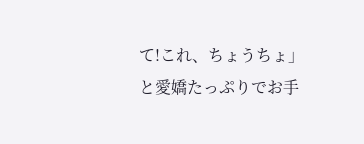て!これ、ちょうちょ」と愛嬌たっぷりでお手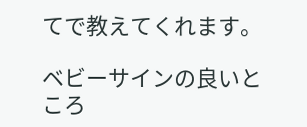てで教えてくれます。

ベビーサインの良いところ